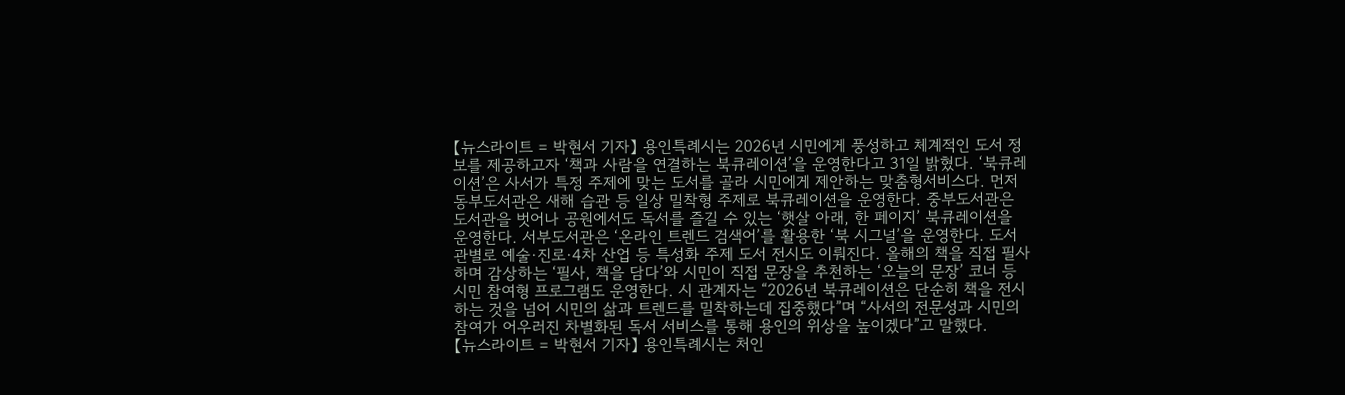【뉴스라이트 = 박현서 기자】 용인특례시는 2026년 시민에게 풍성하고 체계적인 도서 정보를 제공하고자 ‘책과 사람을 연결하는 북큐레이션’을 운영한다고 31일 밝혔다. ‘북큐레이션’은 사서가 특정 주제에 맞는 도서를 골라 시민에게 제안하는 맞춤형서비스다. 먼저 동부도서관은 새해 습관 등 일상 밀착형 주제로 북큐레이션을 운영한다. 중부도서관은 도서관을 벗어나 공원에서도 독서를 즐길 수 있는 ‘햇살 아래, 한 페이지’ 북큐레이션을 운영한다. 서부도서관은 ‘온라인 트렌드 검색어’를 활용한 ‘북 시그널’을 운영한다. 도서관별로 예술·진로·4차 산업 등 특성화 주제 도서 전시도 이뤄진다. 올해의 책을 직접 필사하며 감상하는 ‘필사, 책을 담다’와 시민이 직접 문장을 추천하는 ‘오늘의 문장’ 코너 등 시민 참여형 프로그램도 운영한다. 시 관계자는 “2026년 북큐레이션은 단순히 책을 전시하는 것을 넘어 시민의 삶과 트렌드를 밀착하는데 집중했다”며 “사서의 전문성과 시민의 참여가 어우러진 차별화된 독서 서비스를 통해 용인의 위상을 높이겠다”고 말했다.
【뉴스라이트 = 박현서 기자】 용인특례시는 처인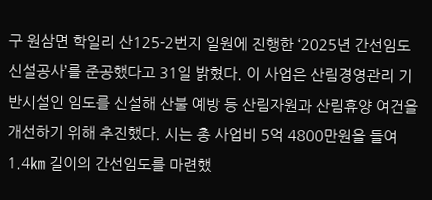구 원삼면 학일리 산125-2번지 일원에 진행한 ‘2025년 간선임도 신설공사’를 준공했다고 31일 밝혔다. 이 사업은 산림경영관리 기반시설인 임도를 신설해 산불 예방 등 산림자원과 산림휴양 여건을 개선하기 위해 추진했다. 시는 총 사업비 5억 4800만원을 들여 1.4㎞ 길이의 간선임도를 마련했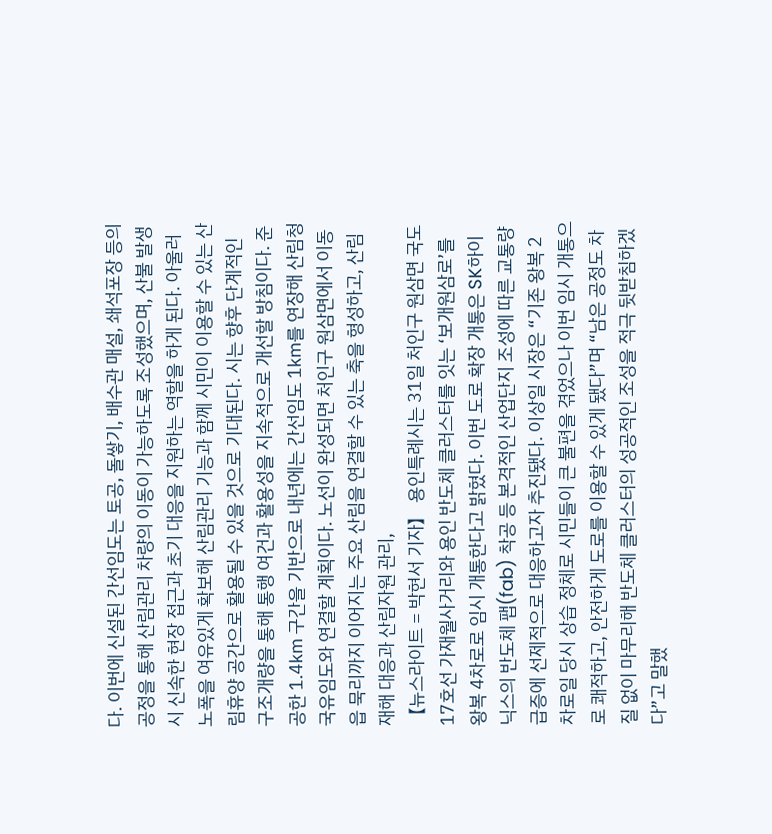다. 이번에 신설된 간선임도는 토공, 돌쌓기, 배수관 매설, 쇄석포장 등의 공정을 통해 산림관리 차량의 이동이 가능하도록 조성했으며, 산불 발생 시 신속한 현장 접근과 초기 대응을 지원하는 역할을 하게 된다. 아울러 노폭을 여유있게 확보해 산림관리 기능과 함께 시민이 이용할 수 있는 산림휴양 공간으로 활용될 수 있을 것으로 기대된다. 시는 향후 단계적인 구조개량을 통해 통행 여건과 활용성을 지속적으로 개선할 방침이다. 준공한 1.4㎞ 구간을 기반으로 내년에는 간선임도 1㎞를 연장해 산림청 국유임도와 연결할 계획이다. 노선이 완성되면 처인구 원삼면에서 이동읍 묵리까지 이어지는 주요 산림을 연결할 수 있는 축을 형성하고, 산림재해 대응과 산림자원 관리,
【뉴스라이트 = 박현서 기자】 용인특례시는 31일 처인구 원삼면 국도17호선 가재월사거리와 용인 반도체 클러스터를 잇는 ‘보개원삼로’를 왕복 4차로로 임시 개통한다고 밝혔다. 이번 도로 확장 개통은 SK하이닉스의 반도체 팹(fab) 착공 등 본격적인 산업단지 조성에 따른 교통량 급증에 선제적으로 대응하고자 추진됐다. 이상일 시장은 “기존 왕복 2차로일 당시 상습 정체로 시민들이 큰 불편을 겪었으나 이번 임시 개통으로 쾌적하고, 안전하게 도로를 이용할 수 있게 됐다”며 “남은 공정도 차질 없이 마무리해 반도체 클러스터의 성공적인 조성을 적극 뒷받침하겠다”고 말했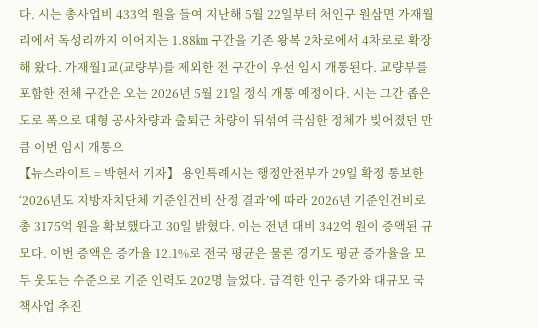다. 시는 총사업비 433억 원을 들여 지난해 5월 22일부터 처인구 원삼면 가재월리에서 독성리까지 이어지는 1.88㎞ 구간을 기존 왕복 2차로에서 4차로로 확장해 왔다. 가재월1교(교량부)를 제외한 전 구간이 우선 임시 개통된다. 교량부를 포함한 전체 구간은 오는 2026년 5월 21일 정식 개통 예정이다. 시는 그간 좁은 도로 폭으로 대형 공사차량과 출퇴근 차량이 뒤섞여 극심한 정체가 빚어졌던 만큼 이번 임시 개통으
【뉴스라이트 = 박현서 기자】 용인특례시는 행정안전부가 29일 확정 통보한 ‘2026년도 지방자치단체 기준인건비 산정 결과’에 따라 2026년 기준인건비로 총 3175억 원을 확보했다고 30일 밝혔다. 이는 전년 대비 342억 원이 증액된 규모다. 이번 증액은 증가율 12.1%로 전국 평균은 물론 경기도 평균 증가율을 모두 웃도는 수준으로 기준 인력도 202명 늘었다. 급격한 인구 증가와 대규모 국책사업 추진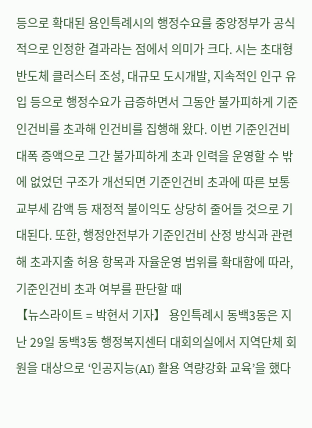등으로 확대된 용인특례시의 행정수요를 중앙정부가 공식적으로 인정한 결과라는 점에서 의미가 크다. 시는 초대형 반도체 클러스터 조성, 대규모 도시개발, 지속적인 인구 유입 등으로 행정수요가 급증하면서 그동안 불가피하게 기준인건비를 초과해 인건비를 집행해 왔다. 이번 기준인건비 대폭 증액으로 그간 불가피하게 초과 인력을 운영할 수 밖에 없었던 구조가 개선되면 기준인건비 초과에 따른 보통교부세 감액 등 재정적 불이익도 상당히 줄어들 것으로 기대된다. 또한, 행정안전부가 기준인건비 산정 방식과 관련해 초과지출 허용 항목과 자율운영 범위를 확대함에 따라, 기준인건비 초과 여부를 판단할 때
【뉴스라이트 = 박현서 기자】 용인특례시 동백3동은 지난 29일 동백3동 행정복지센터 대회의실에서 지역단체 회원을 대상으로 ‘인공지능(AI) 활용 역량강화 교육’을 했다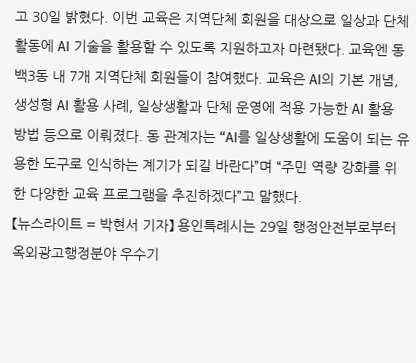고 30일 밝혔다. 이번 교육은 지역단체 회원을 대상으로 일상과 단체 활동에 AI 기술을 활용할 수 있도록 지원하고자 마련됐다. 교육엔 동백3동 내 7개 지역단체 회원들이 참여했다. 교육은 AI의 기본 개념, 생성형 AI 활용 사례, 일상생활과 단체 운영에 적용 가능한 AI 활용 방법 등으로 이뤄졌다. 동 관계자는 “AI를 일상생활에 도움이 되는 유용한 도구로 인식하는 계기가 되길 바란다”며 “주민 역량 강화를 위한 다양한 교육 프로그램을 추진하겠다”고 말했다.
【뉴스라이트 = 박현서 기자】 용인특례시는 29일 행정안전부로부터 옥외광고행정분야 우수기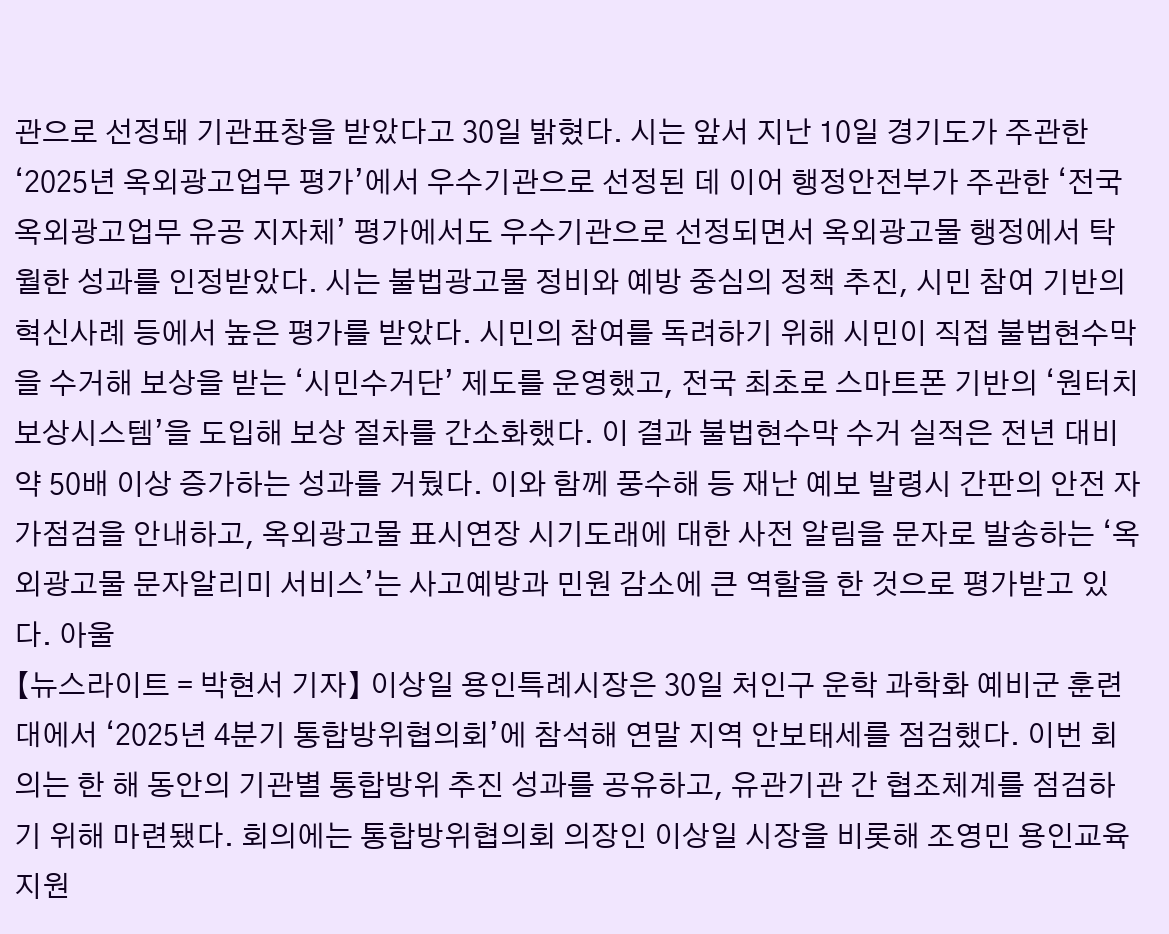관으로 선정돼 기관표창을 받았다고 30일 밝혔다. 시는 앞서 지난 10일 경기도가 주관한 ‘2025년 옥외광고업무 평가’에서 우수기관으로 선정된 데 이어 행정안전부가 주관한 ‘전국 옥외광고업무 유공 지자체’ 평가에서도 우수기관으로 선정되면서 옥외광고물 행정에서 탁월한 성과를 인정받았다. 시는 불법광고물 정비와 예방 중심의 정책 추진, 시민 참여 기반의 혁신사례 등에서 높은 평가를 받았다. 시민의 참여를 독려하기 위해 시민이 직접 불법현수막을 수거해 보상을 받는 ‘시민수거단’ 제도를 운영했고, 전국 최초로 스마트폰 기반의 ‘원터치보상시스템’을 도입해 보상 절차를 간소화했다. 이 결과 불법현수막 수거 실적은 전년 대비 약 50배 이상 증가하는 성과를 거뒀다. 이와 함께 풍수해 등 재난 예보 발령시 간판의 안전 자가점검을 안내하고, 옥외광고물 표시연장 시기도래에 대한 사전 알림을 문자로 발송하는 ‘옥외광고물 문자알리미 서비스’는 사고예방과 민원 감소에 큰 역할을 한 것으로 평가받고 있다. 아울
【뉴스라이트 = 박현서 기자】 이상일 용인특례시장은 30일 처인구 운학 과학화 예비군 훈련대에서 ‘2025년 4분기 통합방위협의회’에 참석해 연말 지역 안보태세를 점검했다. 이번 회의는 한 해 동안의 기관별 통합방위 추진 성과를 공유하고, 유관기관 간 협조체계를 점검하기 위해 마련됐다. 회의에는 통합방위협의회 의장인 이상일 시장을 비롯해 조영민 용인교육지원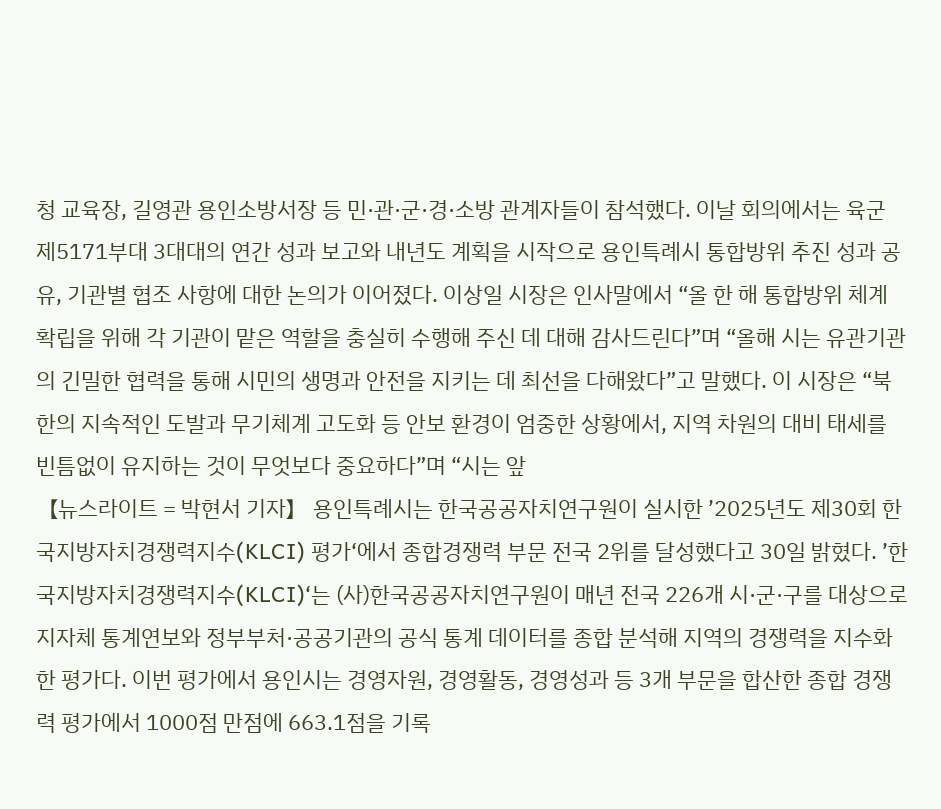청 교육장, 길영관 용인소방서장 등 민·관·군·경·소방 관계자들이 참석했다. 이날 회의에서는 육군 제5171부대 3대대의 연간 성과 보고와 내년도 계획을 시작으로 용인특례시 통합방위 추진 성과 공유, 기관별 협조 사항에 대한 논의가 이어졌다. 이상일 시장은 인사말에서 “올 한 해 통합방위 체계 확립을 위해 각 기관이 맡은 역할을 충실히 수행해 주신 데 대해 감사드린다”며 “올해 시는 유관기관의 긴밀한 협력을 통해 시민의 생명과 안전을 지키는 데 최선을 다해왔다”고 말했다. 이 시장은 “북한의 지속적인 도발과 무기체계 고도화 등 안보 환경이 엄중한 상황에서, 지역 차원의 대비 태세를 빈틈없이 유지하는 것이 무엇보다 중요하다”며 “시는 앞
【뉴스라이트 = 박현서 기자】 용인특례시는 한국공공자치연구원이 실시한 ’2025년도 제30회 한국지방자치경쟁력지수(KLCI) 평가‘에서 종합경쟁력 부문 전국 2위를 달성했다고 30일 밝혔다. ’한국지방자치경쟁력지수(KLCI)‘는 (사)한국공공자치연구원이 매년 전국 226개 시·군·구를 대상으로 지자체 통계연보와 정부부처·공공기관의 공식 통계 데이터를 종합 분석해 지역의 경쟁력을 지수화한 평가다. 이번 평가에서 용인시는 경영자원, 경영활동, 경영성과 등 3개 부문을 합산한 종합 경쟁력 평가에서 1000점 만점에 663.1점을 기록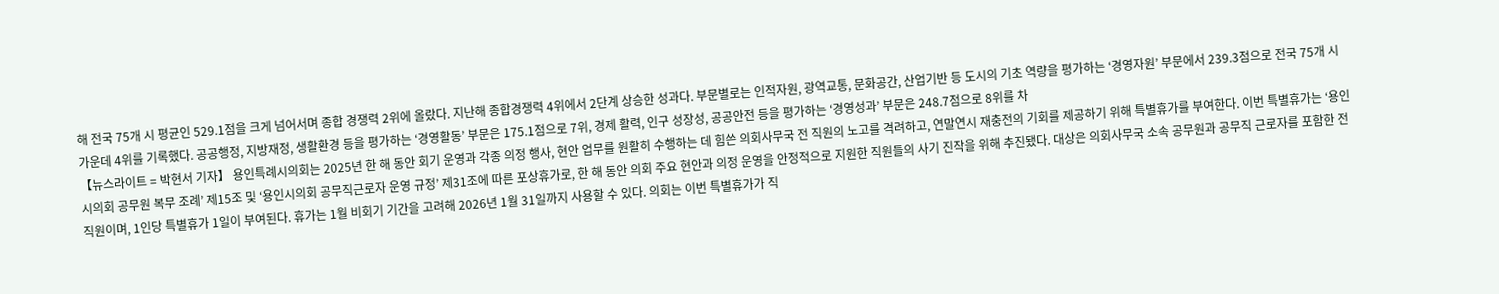해 전국 75개 시 평균인 529.1점을 크게 넘어서며 종합 경쟁력 2위에 올랐다. 지난해 종합경쟁력 4위에서 2단계 상승한 성과다. 부문별로는 인적자원, 광역교통, 문화공간, 산업기반 등 도시의 기초 역량을 평가하는 ‘경영자원’ 부문에서 239.3점으로 전국 75개 시 가운데 4위를 기록했다. 공공행정, 지방재정, 생활환경 등을 평가하는 ‘경영활동’ 부문은 175.1점으로 7위, 경제 활력, 인구 성장성, 공공안전 등을 평가하는 ‘경영성과’ 부문은 248.7점으로 8위를 차
【뉴스라이트 = 박현서 기자】 용인특례시의회는 2025년 한 해 동안 회기 운영과 각종 의정 행사, 현안 업무를 원활히 수행하는 데 힘쓴 의회사무국 전 직원의 노고를 격려하고, 연말연시 재충전의 기회를 제공하기 위해 특별휴가를 부여한다. 이번 특별휴가는 ‘용인시의회 공무원 복무 조례’ 제15조 및 ‘용인시의회 공무직근로자 운영 규정’ 제31조에 따른 포상휴가로, 한 해 동안 의회 주요 현안과 의정 운영을 안정적으로 지원한 직원들의 사기 진작을 위해 추진됐다. 대상은 의회사무국 소속 공무원과 공무직 근로자를 포함한 전 직원이며, 1인당 특별휴가 1일이 부여된다. 휴가는 1월 비회기 기간을 고려해 2026년 1월 31일까지 사용할 수 있다. 의회는 이번 특별휴가가 직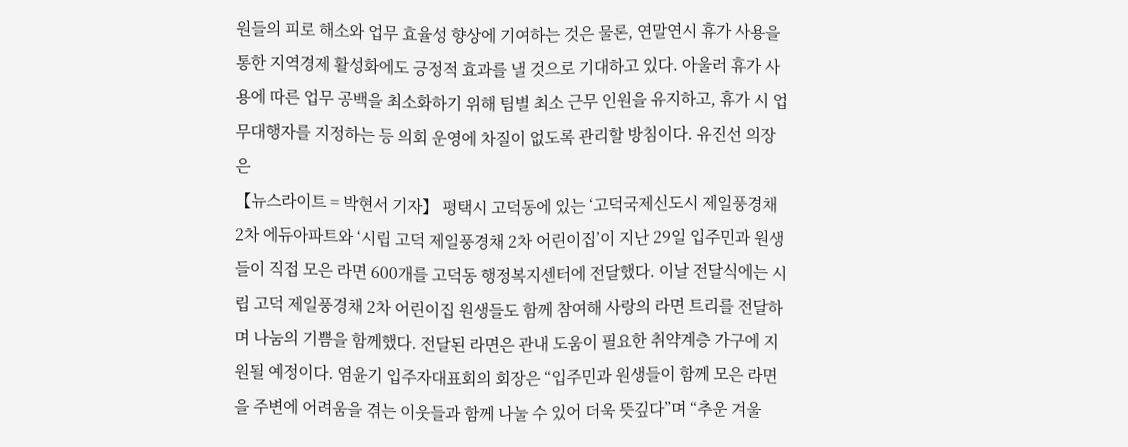원들의 피로 해소와 업무 효율성 향상에 기여하는 것은 물론, 연말연시 휴가 사용을 통한 지역경제 활성화에도 긍정적 효과를 낼 것으로 기대하고 있다. 아울러 휴가 사용에 따른 업무 공백을 최소화하기 위해 팀별 최소 근무 인원을 유지하고, 휴가 시 업무대행자를 지정하는 등 의회 운영에 차질이 없도록 관리할 방침이다. 유진선 의장은
【뉴스라이트 = 박현서 기자】 평택시 고덕동에 있는 ‘고덕국제신도시 제일풍경채 2차 에듀아파트와 ‘시립 고덕 제일풍경채 2차 어린이집’이 지난 29일 입주민과 원생들이 직접 모은 라면 600개를 고덕동 행정복지센터에 전달했다. 이날 전달식에는 시립 고덕 제일풍경채 2차 어린이집 원생들도 함께 참여해 사랑의 라면 트리를 전달하며 나눔의 기쁨을 함께했다. 전달된 라면은 관내 도움이 필요한 취약계층 가구에 지원될 예정이다. 염윤기 입주자대표회의 회장은 “입주민과 원생들이 함께 모은 라면을 주변에 어려움을 겪는 이웃들과 함께 나눌 수 있어 더욱 뜻깊다”며 “추운 겨울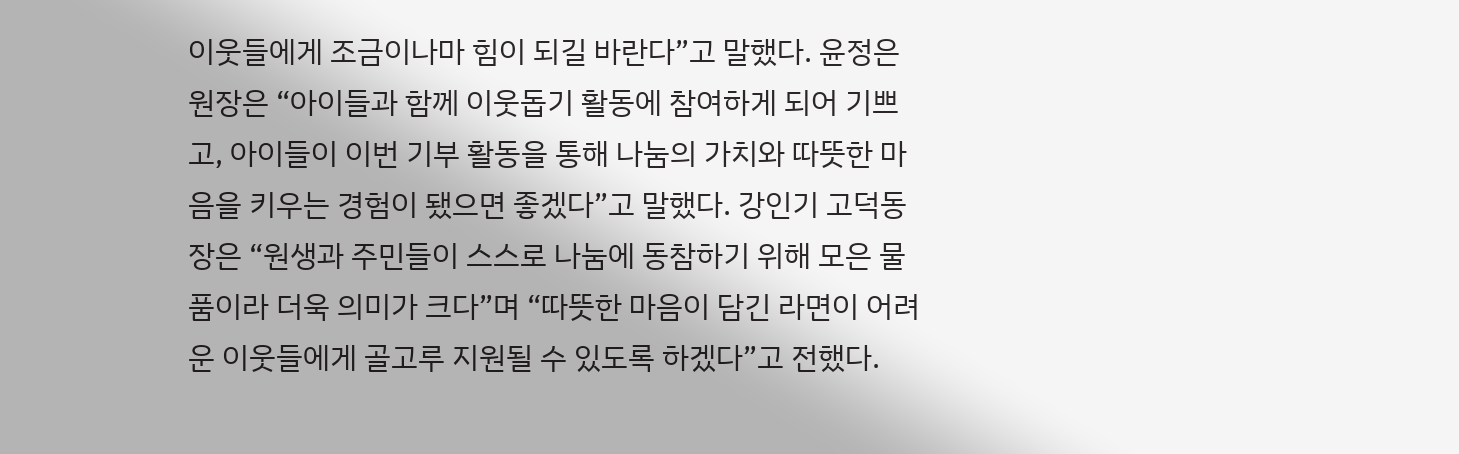이웃들에게 조금이나마 힘이 되길 바란다”고 말했다. 윤정은 원장은 “아이들과 함께 이웃돕기 활동에 참여하게 되어 기쁘고, 아이들이 이번 기부 활동을 통해 나눔의 가치와 따뜻한 마음을 키우는 경험이 됐으면 좋겠다”고 말했다. 강인기 고덕동장은 “원생과 주민들이 스스로 나눔에 동참하기 위해 모은 물품이라 더욱 의미가 크다”며 “따뜻한 마음이 담긴 라면이 어려운 이웃들에게 골고루 지원될 수 있도록 하겠다”고 전했다.